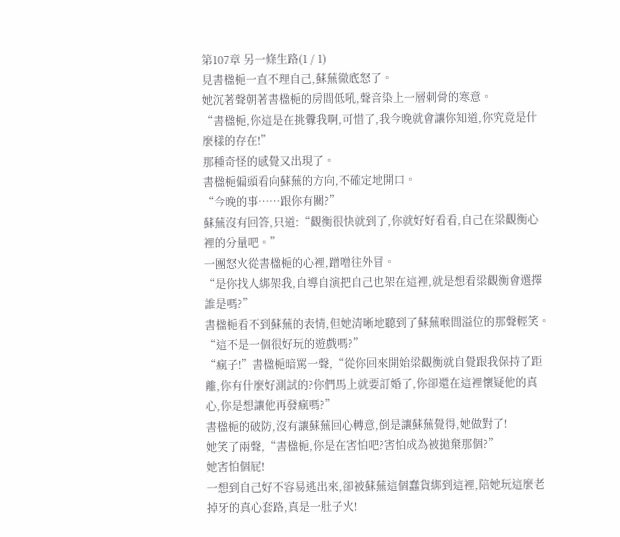第107章 另一條生路(1 / 1)
見書楹梔一直不理自己,蘇蕪徹底怒了。
她沉著聲朝著書楹梔的房間低吼,聲音染上一層刺骨的寒意。
“書楹梔,你這是在挑釁我啊,可惜了,我今晚就會讓你知道,你究竟是什麼樣的存在!”
那種奇怪的感覺又出現了。
書楹梔偏頭看向蘇蕪的方向,不確定地開口。
“今晚的事……跟你有關?”
蘇蕪沒有回答,只道:“觀衡很快就到了,你就好好看看,自己在梁觀衡心裡的分量吧。”
一團怒火從書楹梔的心裡,蹭噌往外冒。
“是你找人綁架我,自導自演把自己也架在這裡,就是想看梁觀衡會選擇誰是嗎?”
書楹梔看不到蘇蕪的表情,但她清晰地聽到了蘇蕪喉間溢位的那聲輕笑。
“這不是一個很好玩的遊戲嗎?”
“瘋子!”書楹梔暗罵一聲,“從你回來開始梁觀衡就自覺跟我保持了距離,你有什麼好測試的?你們馬上就要訂婚了,你卻還在這裡懷疑他的真心,你是想讓他再發瘋嗎?”
書楹梔的破防,沒有讓蘇蕪回心轉意,倒是讓蘇蕪覺得,她做對了!
她笑了兩聲,“書楹梔,你是在害怕吧?害怕成為被拋棄那個?”
她害怕個屁!
一想到自己好不容易逃出來,卻被蘇蕪這個蠢貨綁到這裡,陪她玩這麼老掉牙的真心套路,真是一肚子火!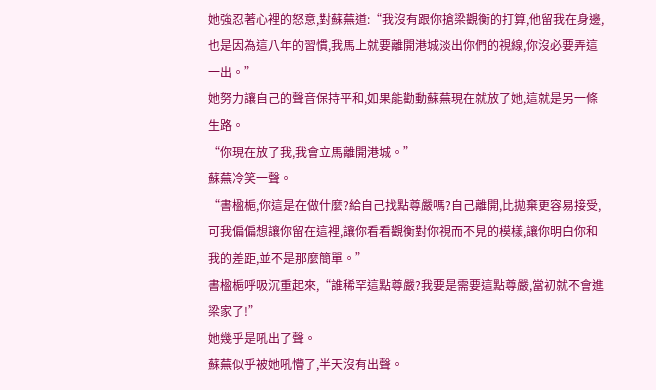她強忍著心裡的怒意,對蘇蕪道:“我沒有跟你搶梁觀衡的打算,他留我在身邊,也是因為這八年的習慣,我馬上就要離開港城淡出你們的視線,你沒必要弄這一出。”
她努力讓自己的聲音保持平和,如果能勸動蘇蕪現在就放了她,這就是另一條生路。
“你現在放了我,我會立馬離開港城。”
蘇蕪冷笑一聲。
“書楹梔,你這是在做什麼?給自己找點尊嚴嗎?自己離開,比拋棄更容易接受,可我偏偏想讓你留在這裡,讓你看看觀衡對你視而不見的模樣,讓你明白你和我的差距,並不是那麼簡單。”
書楹梔呼吸沉重起來,“誰稀罕這點尊嚴?我要是需要這點尊嚴,當初就不會進梁家了!”
她幾乎是吼出了聲。
蘇蕪似乎被她吼懵了,半天沒有出聲。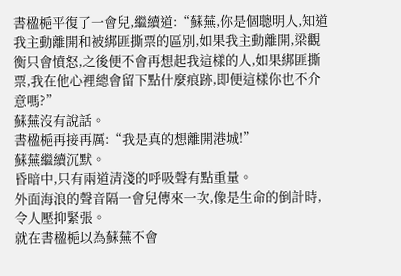書楹梔平復了一會兒,繼續道:“蘇蕪,你是個聰明人,知道我主動離開和被綁匪撕票的區別,如果我主動離開,梁觀衡只會憤怒,之後便不會再想起我這樣的人,如果綁匪撕票,我在他心裡總會留下點什麼痕跡,即便這樣你也不介意嗎?”
蘇蕪沒有說話。
書楹梔再接再厲:“我是真的想離開港城!”
蘇蕪繼續沉默。
昏暗中,只有兩道清淺的呼吸聲有點重量。
外面海浪的聲音隔一會兒傳來一次,像是生命的倒計時,令人壓抑緊張。
就在書楹梔以為蘇蕪不會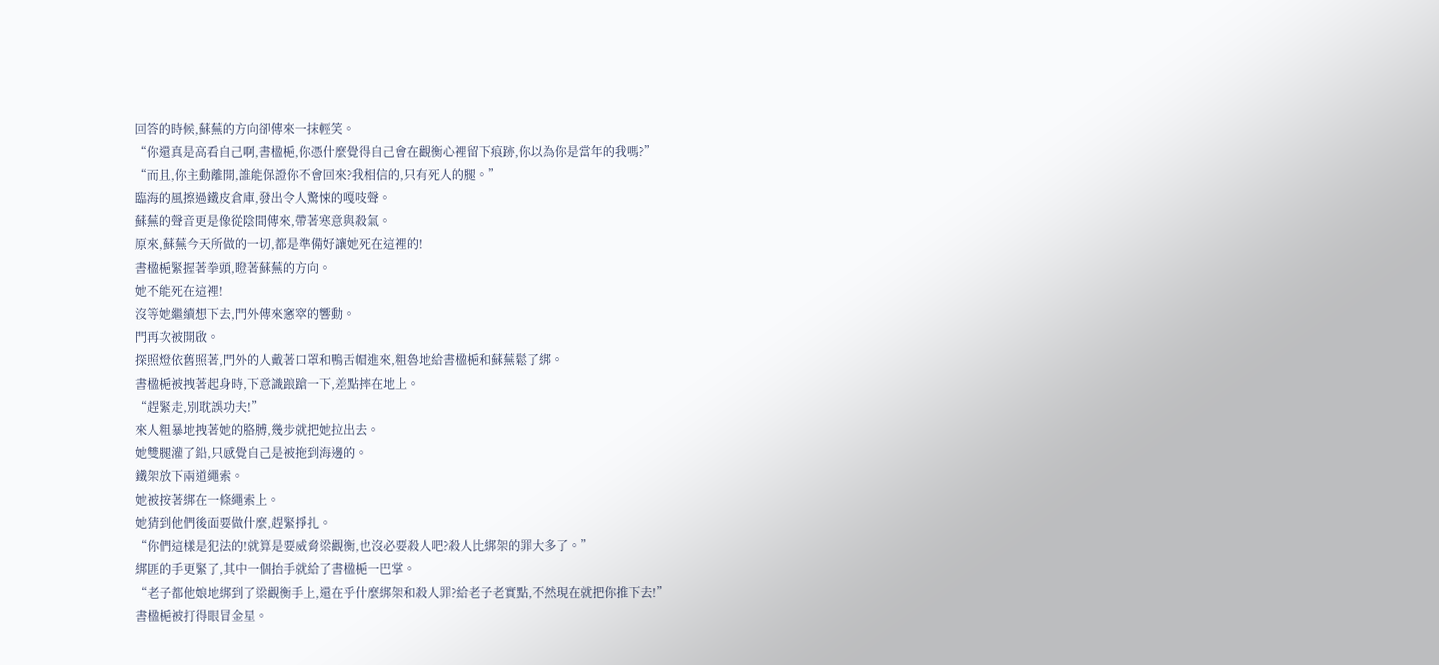回答的時候,蘇蕪的方向卻傳來一抹輕笑。
“你還真是高看自己啊,書楹梔,你憑什麼覺得自己會在觀衡心裡留下痕跡,你以為你是當年的我嗎?”
“而且,你主動離開,誰能保證你不會回來?我相信的,只有死人的腿。”
臨海的風擦過鐵皮倉庫,發出令人驚悚的嘎吱聲。
蘇蕪的聲音更是像從陰間傳來,帶著寒意與殺氣。
原來,蘇蕪今天所做的一切,都是準備好讓她死在這裡的!
書楹梔緊握著拳頭,瞪著蘇蕪的方向。
她不能死在這裡!
沒等她繼續想下去,門外傳來窸窣的響動。
門再次被開啟。
探照燈依舊照著,門外的人戴著口罩和鴨舌帽進來,粗魯地給書楹梔和蘇蕪鬆了綁。
書楹梔被拽著起身時,下意識踉蹌一下,差點摔在地上。
“趕緊走,別耽誤功夫!”
來人粗暴地拽著她的胳膊,幾步就把她拉出去。
她雙腿灌了鉛,只感覺自己是被拖到海邊的。
鐵架放下兩道繩索。
她被按著綁在一條繩索上。
她猜到他們後面要做什麼,趕緊掙扎。
“你們這樣是犯法的!就算是要威脅梁觀衡,也沒必要殺人吧?殺人比綁架的罪大多了。”
綁匪的手更緊了,其中一個抬手就給了書楹梔一巴掌。
“老子都他娘地綁到了梁觀衡手上,還在乎什麼綁架和殺人罪?給老子老實點,不然現在就把你推下去!”
書楹梔被打得眼冒金星。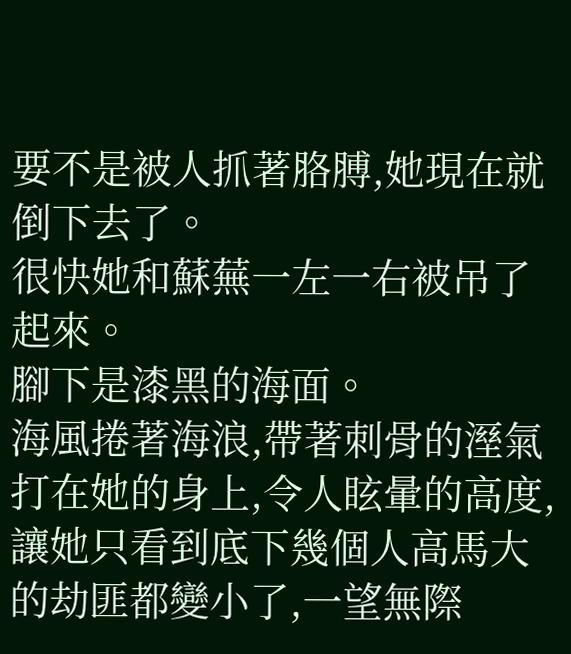要不是被人抓著胳膊,她現在就倒下去了。
很快她和蘇蕪一左一右被吊了起來。
腳下是漆黑的海面。
海風捲著海浪,帶著刺骨的溼氣打在她的身上,令人眩暈的高度,讓她只看到底下幾個人高馬大的劫匪都變小了,一望無際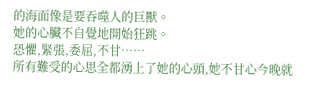的海面像是要吞噬人的巨獸。
她的心臟不自覺地開始狂跳。
恐懼,緊張,委屈,不甘……
所有難受的心思全都湧上了她的心頭,她不甘心今晚就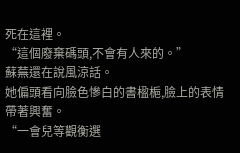死在這裡。
“這個廢棄碼頭,不會有人來的。”
蘇蕪還在說風涼話。
她偏頭看向臉色慘白的書楹梔,臉上的表情帶著興奮。
“一會兒等觀衡選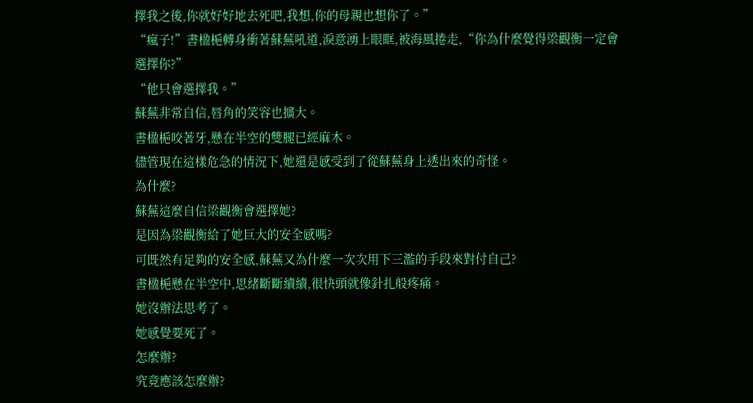擇我之後,你就好好地去死吧,我想,你的母親也想你了。”
“瘋子!”書楹梔轉身衝著蘇蕪吼道,淚意湧上眼眶,被海風捲走,“你為什麼覺得梁觀衡一定會選擇你?”
“他只會選擇我。”
蘇蕪非常自信,唇角的笑容也擴大。
書楹梔咬著牙,懸在半空的雙腿已經麻木。
儘管現在這樣危急的情況下,她還是感受到了從蘇蕪身上透出來的奇怪。
為什麼?
蘇蕪這麼自信梁觀衡會選擇她?
是因為梁觀衡給了她巨大的安全感嗎?
可既然有足夠的安全感,蘇蕪又為什麼一次次用下三濫的手段來對付自己?
書楹梔懸在半空中,思緒斷斷續續,很快頭就像針扎般疼痛。
她沒辦法思考了。
她感覺要死了。
怎麼辦?
究竟應該怎麼辦?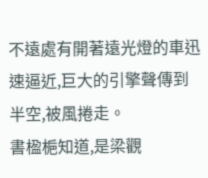不遠處有開著遠光燈的車迅速逼近,巨大的引擎聲傳到半空,被風捲走。
書楹梔知道,是梁觀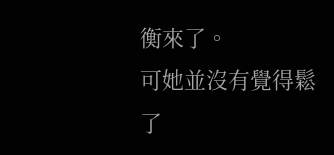衡來了。
可她並沒有覺得鬆了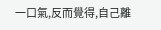一口氣,反而覺得,自己離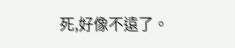死,好像不遠了。